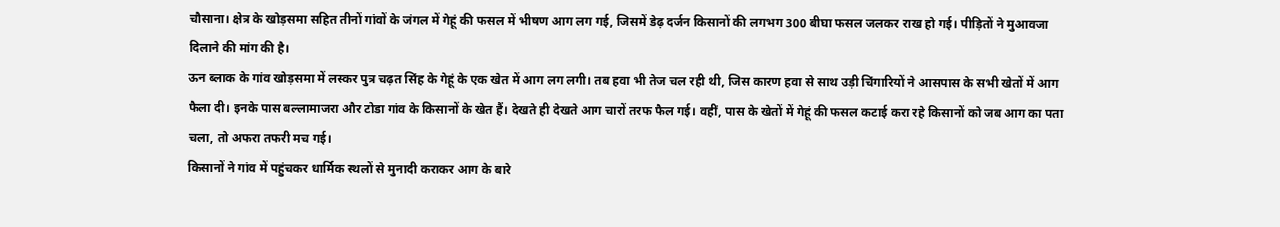चौसाना। क्षेत्र के खोड़समा सहित तीनों गांवों के जंगल में गेहूं की फसल में भीषण आग लग गई, जिसमें डेढ़ दर्जन किसानों की लगभग 300 बीघा फसल जलकर राख हो गई। पीड़ितों ने मुआवजा दिलाने की मांग की है।
ऊन ब्लाक के गांव खोड़समा में लस्कर पुत्र चढ़त सिंह के गेहूं के एक खेत में आग लग लगी। तब हवा भी तेज चल रही थी, जिस कारण हवा से साथ उड़ी चिंगारियों ने आसपास के सभी खेतों में आग फैला दी। इनके पास बल्लामाजरा और टोडा गांव के किसानों के खेत हैं। देखते ही देखते आग चारों तरफ फैल गई। वहीं, पास के खेतों में गेहूं की फसल कटाई करा रहे किसानों को जब आग का पता चला, तो अफरा तफरी मच गई।
किसानों ने गांव में पहुंचकर धार्मिक स्थलों से मुनादी कराकर आग के बारे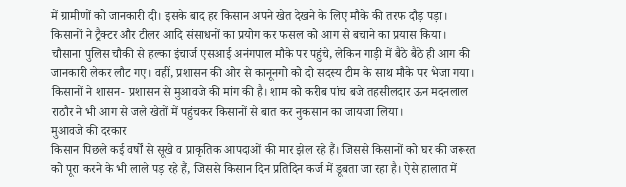में ग्रामीणों को जानकारी दी। इसके बाद हर किसान अपने खेत देखने के लिए मौके की तरफ दौड़ पड़ा। किसानों ने ट्रैक्टर और टीलर आदि संसाधनों का प्रयोग कर फसल को आग से बचाने का प्रयास किया।
चौसाना पुलिस चौकी से हल्का इंचार्ज एसआई अनंगपाल मौके पर पहुंचे, लेकिन गाड़ी में बैठे बैठे ही आग की जानकारी लेकर लौट गए। वहीं, प्रशासन की ओर से कानूनगो को दो सदस्य टीम के साथ मौके पर भेजा गया। किसानों ने शासन- प्रशासन से मुआवजे की मांग की है। शाम को करीब पांच बजे तहसीलदार ऊन मदनलाल राठौर ने भी आग से जले खेतों में पहुंचकर किसानों से बात कर नुकसान का जायजा लिया।
मुआवजे की दरकार
किसान पिछले कई वर्षों से सूखे व प्राकृतिक आपदाओं की मार झेल रहे हैं। जिससे किसानों को घर की जरूरत को पूरा करने के भी लाले पड़ रहे हैं, जिससे किसान दिन प्रतिदिन कर्ज में डूबता जा रहा है। ऐसे हालात में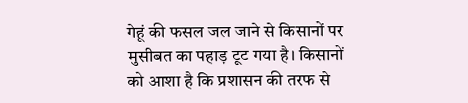गेहूं की फसल जल जाने से किसानों पर मुसीबत का पहाड़ टूट गया है। किसानों को आशा है कि प्रशासन की तरफ से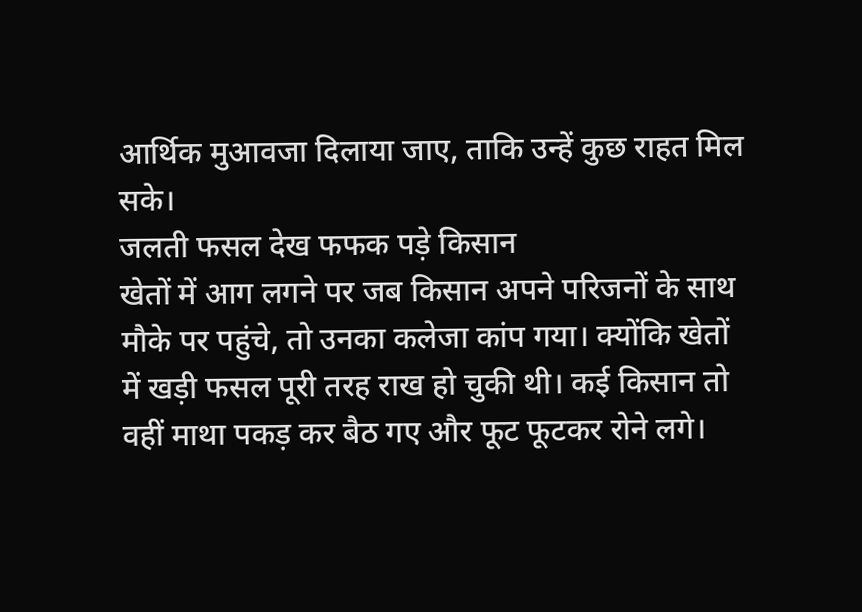आर्थिक मुआवजा दिलाया जाए, ताकि उन्हें कुछ राहत मिल सके।
जलती फसल देख फफक पड़े किसान
खेतों में आग लगने पर जब किसान अपने परिजनों के साथ मौके पर पहुंचे, तो उनका कलेजा कांप गया। क्योंकि खेतों में खड़ी फसल पूरी तरह राख हो चुकी थी। कई किसान तो वहीं माथा पकड़ कर बैठ गए और फूट फूटकर रोने लगे।